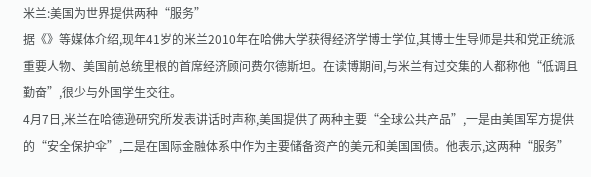米兰:美国为世界提供两种“服务”
据《》等媒体介绍,现年41岁的米兰2010年在哈佛大学获得经济学博士学位,其博士生导师是共和党正统派重要人物、美国前总统里根的首席经济顾问费尔德斯坦。在读博期间,与米兰有过交集的人都称他“低调且勤奋”,很少与外国学生交往。
4月7日,米兰在哈德逊研究所发表讲话时声称,美国提供了两种主要“全球公共产品”,一是由美国军方提供的“安全保护伞”,二是在国际金融体系中作为主要储备资产的美元和美国国债。他表示,这两种“服务”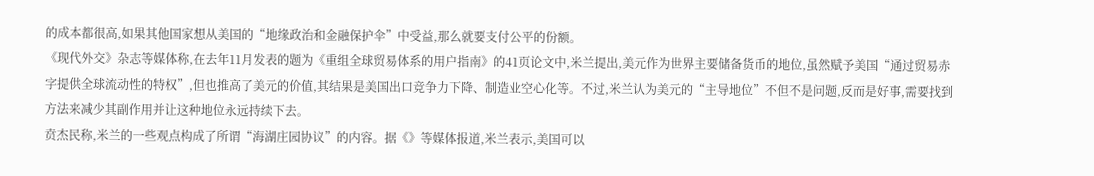的成本都很高,如果其他国家想从美国的“地缘政治和金融保护伞”中受益,那么就要支付公平的份额。
《现代外交》杂志等媒体称,在去年11月发表的题为《重组全球贸易体系的用户指南》的41页论文中,米兰提出,美元作为世界主要储备货币的地位,虽然赋予美国“通过贸易赤字提供全球流动性的特权”,但也推高了美元的价值,其结果是美国出口竞争力下降、制造业空心化等。不过,米兰认为美元的“主导地位”不但不是问题,反而是好事,需要找到方法来减少其副作用并让这种地位永远持续下去。
贲杰民称,米兰的一些观点构成了所谓“海湖庄园协议”的内容。据《》等媒体报道,米兰表示,美国可以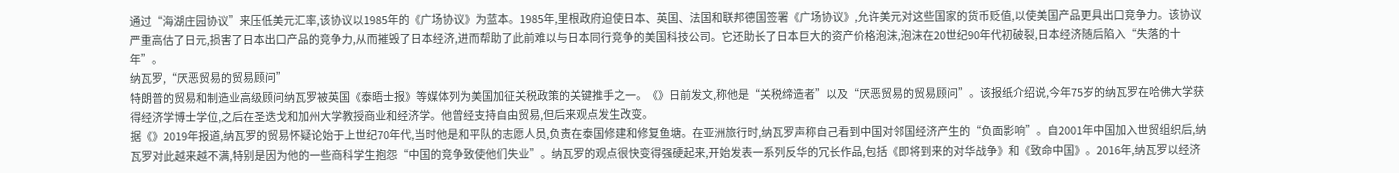通过“海湖庄园协议”来压低美元汇率,该协议以1985年的《广场协议》为蓝本。1985年,里根政府迫使日本、英国、法国和联邦德国签署《广场协议》,允许美元对这些国家的货币贬值,以使美国产品更具出口竞争力。该协议严重高估了日元,损害了日本出口产品的竞争力,从而摧毁了日本经济,进而帮助了此前难以与日本同行竞争的美国科技公司。它还助长了日本巨大的资产价格泡沫,泡沫在20世纪90年代初破裂,日本经济随后陷入“失落的十年”。
纳瓦罗,“厌恶贸易的贸易顾问”
特朗普的贸易和制造业高级顾问纳瓦罗被英国《泰晤士报》等媒体列为美国加征关税政策的关键推手之一。《》日前发文,称他是“关税缔造者”以及“厌恶贸易的贸易顾问”。该报纸介绍说,今年75岁的纳瓦罗在哈佛大学获得经济学博士学位,之后在圣迭戈和加州大学教授商业和经济学。他曾经支持自由贸易,但后来观点发生改变。
据《》2019年报道,纳瓦罗的贸易怀疑论始于上世纪70年代,当时他是和平队的志愿人员,负责在泰国修建和修复鱼塘。在亚洲旅行时,纳瓦罗声称自己看到中国对邻国经济产生的“负面影响”。自2001年中国加入世贸组织后,纳瓦罗对此越来越不满,特别是因为他的一些商科学生抱怨“中国的竞争致使他们失业”。纳瓦罗的观点很快变得强硬起来,开始发表一系列反华的冗长作品,包括《即将到来的对华战争》和《致命中国》。2016年,纳瓦罗以经济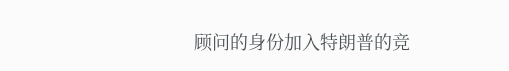顾问的身份加入特朗普的竞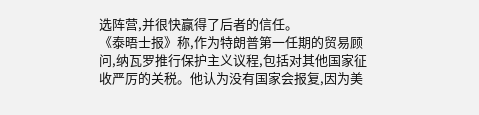选阵营,并很快赢得了后者的信任。
《泰晤士报》称,作为特朗普第一任期的贸易顾问,纳瓦罗推行保护主义议程,包括对其他国家征收严厉的关税。他认为没有国家会报复,因为美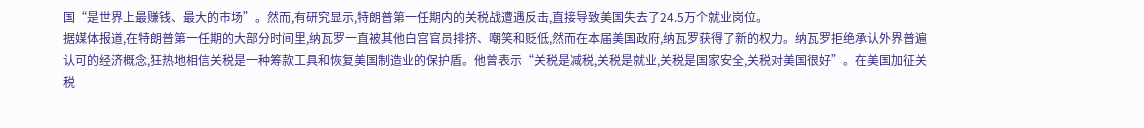国“是世界上最赚钱、最大的市场”。然而,有研究显示,特朗普第一任期内的关税战遭遇反击,直接导致美国失去了24.5万个就业岗位。
据媒体报道,在特朗普第一任期的大部分时间里,纳瓦罗一直被其他白宫官员排挤、嘲笑和贬低,然而在本届美国政府,纳瓦罗获得了新的权力。纳瓦罗拒绝承认外界普遍认可的经济概念,狂热地相信关税是一种筹款工具和恢复美国制造业的保护盾。他曾表示“关税是减税,关税是就业,关税是国家安全,关税对美国很好”。在美国加征关税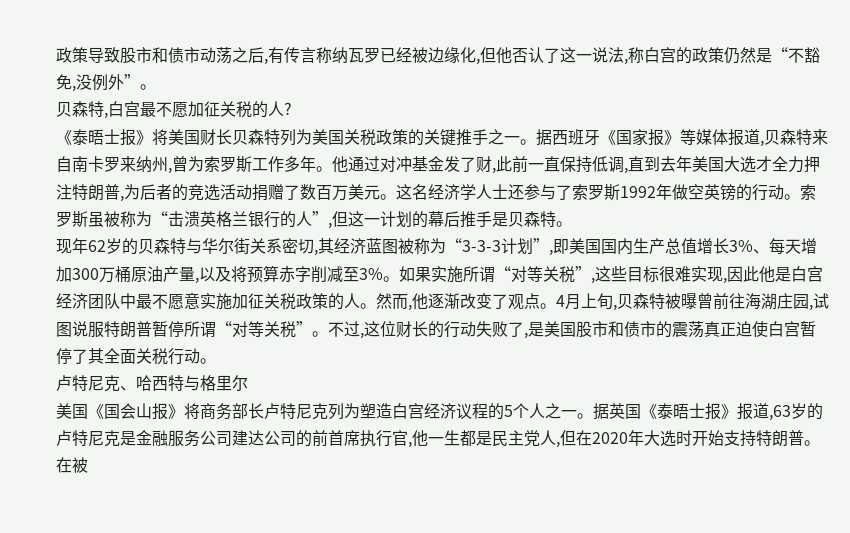政策导致股市和债市动荡之后,有传言称纳瓦罗已经被边缘化,但他否认了这一说法,称白宫的政策仍然是“不豁免,没例外”。
贝森特,白宫最不愿加征关税的人?
《泰晤士报》将美国财长贝森特列为美国关税政策的关键推手之一。据西班牙《国家报》等媒体报道,贝森特来自南卡罗来纳州,曾为索罗斯工作多年。他通过对冲基金发了财,此前一直保持低调,直到去年美国大选才全力押注特朗普,为后者的竞选活动捐赠了数百万美元。这名经济学人士还参与了索罗斯1992年做空英镑的行动。索罗斯虽被称为“击溃英格兰银行的人”,但这一计划的幕后推手是贝森特。
现年62岁的贝森特与华尔街关系密切,其经济蓝图被称为“3-3-3计划”,即美国国内生产总值增长3%、每天增加300万桶原油产量,以及将预算赤字削减至3%。如果实施所谓“对等关税”,这些目标很难实现,因此他是白宫经济团队中最不愿意实施加征关税政策的人。然而,他逐渐改变了观点。4月上旬,贝森特被曝曾前往海湖庄园,试图说服特朗普暂停所谓“对等关税”。不过,这位财长的行动失败了,是美国股市和债市的震荡真正迫使白宫暂停了其全面关税行动。
卢特尼克、哈西特与格里尔
美国《国会山报》将商务部长卢特尼克列为塑造白宫经济议程的5个人之一。据英国《泰晤士报》报道,63岁的卢特尼克是金融服务公司建达公司的前首席执行官,他一生都是民主党人,但在2020年大选时开始支持特朗普。在被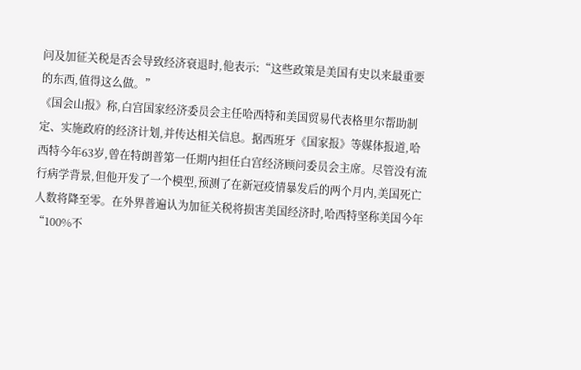问及加征关税是否会导致经济衰退时,他表示:“这些政策是美国有史以来最重要的东西,值得这么做。”
《国会山报》称,白宫国家经济委员会主任哈西特和美国贸易代表格里尔帮助制定、实施政府的经济计划,并传达相关信息。据西班牙《国家报》等媒体报道,哈西特今年63岁,曾在特朗普第一任期内担任白宫经济顾问委员会主席。尽管没有流行病学背景,但他开发了一个模型,预测了在新冠疫情暴发后的两个月内,美国死亡人数将降至零。在外界普遍认为加征关税将损害美国经济时,哈西特坚称美国今年“100%不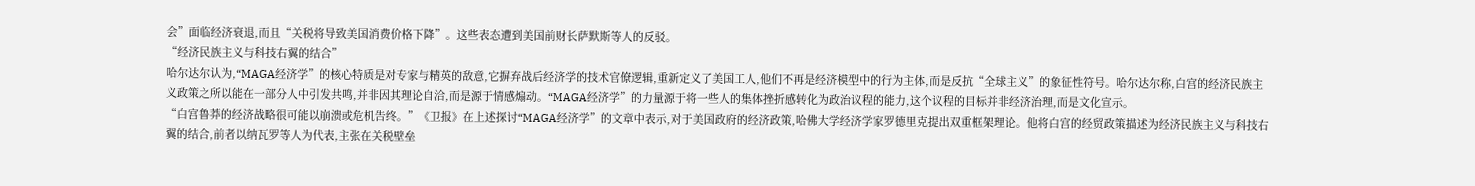会”面临经济衰退,而且“关税将导致美国消费价格下降”。这些表态遭到美国前财长萨默斯等人的反驳。
“经济民族主义与科技右翼的结合”
哈尔达尔认为,“MAGA经济学”的核心特质是对专家与精英的敌意,它摒弃战后经济学的技术官僚逻辑,重新定义了美国工人,他们不再是经济模型中的行为主体,而是反抗“全球主义”的象征性符号。哈尔达尔称,白宫的经济民族主义政策之所以能在一部分人中引发共鸣,并非因其理论自洽,而是源于情感煽动。“MAGA经济学”的力量源于将一些人的集体挫折感转化为政治议程的能力,这个议程的目标并非经济治理,而是文化宣示。
“白宫鲁莽的经济战略很可能以崩溃或危机告终。”《卫报》在上述探讨“MAGA经济学”的文章中表示,对于美国政府的经济政策,哈佛大学经济学家罗德里克提出双重框架理论。他将白宫的经贸政策描述为经济民族主义与科技右翼的结合,前者以纳瓦罗等人为代表,主张在关税壁垒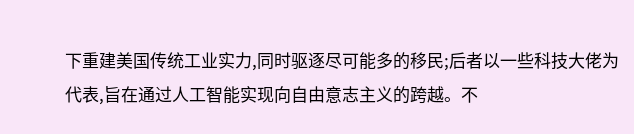下重建美国传统工业实力,同时驱逐尽可能多的移民;后者以一些科技大佬为代表,旨在通过人工智能实现向自由意志主义的跨越。不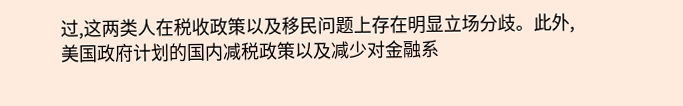过,这两类人在税收政策以及移民问题上存在明显立场分歧。此外,美国政府计划的国内减税政策以及减少对金融系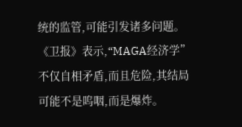统的监管,可能引发诸多问题。《卫报》表示,“MAGA经济学”不仅自相矛盾,而且危险,其结局可能不是呜咽,而是爆炸。